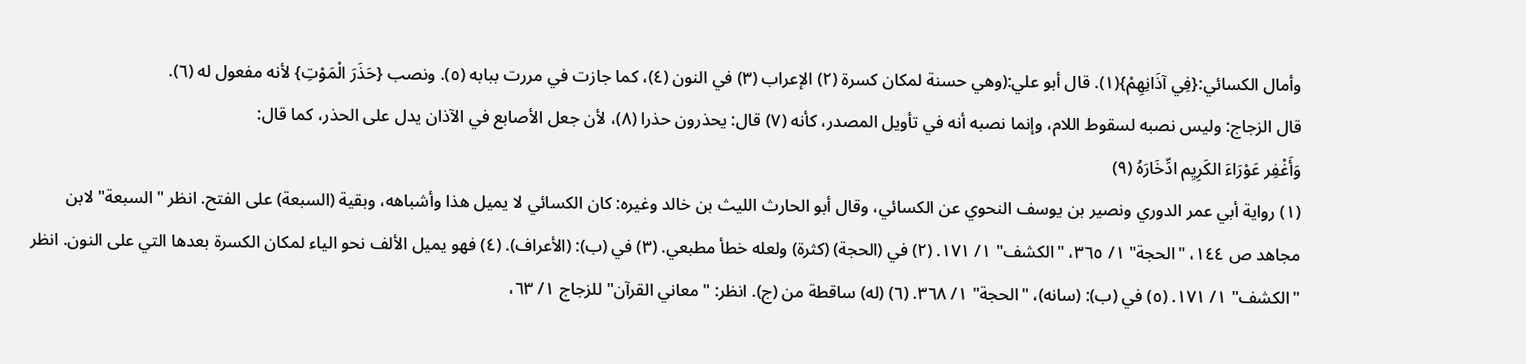وأمال الكسائي:{فِي آذَانِهِمْ}(١). قال أبو علي:(وهي حسنة لمكان كسرة (٢) الإعراب (٣) في النون (٤)، كما جازت في مررت ببابه (٥). ونصب {حَذَرَ الْمَوْتِ} لأنه مفعول له (٦).
قال الزجاج: وليس نصبه لسقوط اللام، وإنما نصبه أنه في تأويل المصدر، كأنه (٧) قال: يحذرون حذرا (٨)، لأن جعل الأصابع في الآذان يدل على الحذر، كما قال:
وَأَغْفِر عَوْرَاءَ الكَرِيِم ادِّخَارَهُ (٩)
(١) رواية أبي عمر الدوري ونصير بن يوسف النحوي عن الكسائي، وقال أبو الحارث الليث بن خالد وغيره: كان الكسائي لا يميل هذا وأشباهه، وبقية (السبعة) على الفتح. انظر "السبعة" لابن مجاهد ص ١٤٤، "الحجة" ١/ ٣٦٥، "الكشف" ١/ ١٧١. (٢) في (الحجة) (كثرة) ولعله خطأ مطبعي. (٣) في (ب): (الأعراف). (٤) فهو يميل الألف نحو الياء لمكان الكسرة بعدها التي على النون. انظر "الكشف" ١/ ١٧١. (٥) في (ب): (سانه)، "الحجة" ١/ ٣٦٨. (٦) (له) ساقطة من (ج). انظر: "معاني القرآن" للزجاج ١/ ٦٣،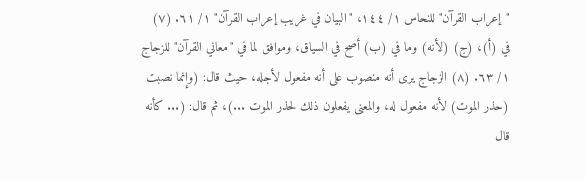"إعراب القرآن" للنحاس ١/ ١٤٤، "البيان في غريب إعراب القرآن" ١/ ٦١. (٧) في (أ)، (ج) (لأنه) وما في (ب) أصح في السياق، وموافق لما في "معاني القرآن" للزجاج ١/ ٦٣. (٨) الزجاج يرى أنه منصوب على أنه مفعول لأجله، حيث قال: (وإنما نصبت (حذر الموت) لأنه مفعول له، والمعنى يفعلون ذلك لحذر الموت ...)، ثم قال: (... كأنه قال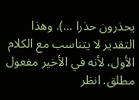يحذرون حذرا ...). وهذا التقدير لا يتناسب مع الكلام الأول، لأنه في الأخير مفعول مطلق. انظر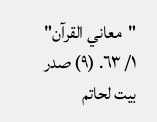"معاني القرآن" ١/ ٦٣. (٩) صدر بيت لحاتم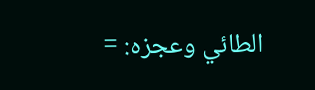الطائي وعجزه: =